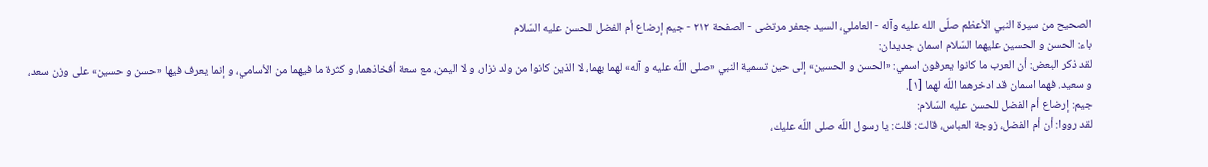الصحيح من سيرة النبي الأعظم صلّى الله عليه وآله - العاملي، السيد جعفر مرتضى - الصفحة ٢١٢ - جيم إرضاع أم الفضل للحسن عليه السّلام
باء: الحسن و الحسين عليهما السّلام اسمان جديدان:
لقد ذكر البعض: أن العرب ما كانوا يعرفون اسمي: «الحسن و الحسين» إلى حين تسمية النبي «صلى اللّه عليه و آله» لهما بهما، لا الذين كانوا من ولد نزار، و لا اليمن، مع سعة أفخاذهما، و كثرة ما فيهما من الأسامي، و إنما يعرف فيها «حسن و حسين» على وزن سعد، و سعيد. فهما اسمان قد ادخرهما اللّه لهما [١].
جيم: إرضاع أم الفضل للحسن عليه السّلام:
لقد رووا: أن أم الفضل، زوجة العباس، قالت: قلت: يا رسول اللّه صلى اللّه عليك،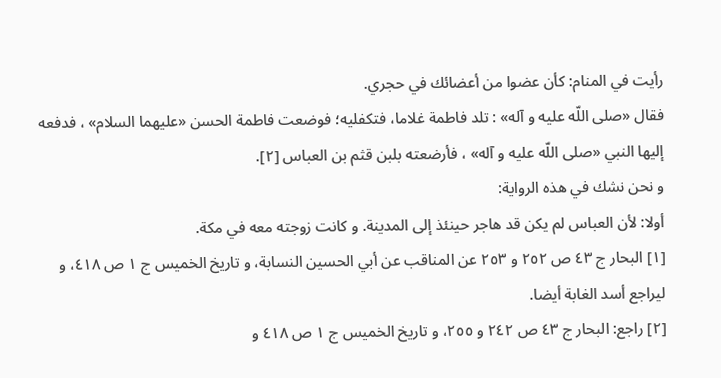رأيت في المنام: كأن عضوا من أعضائك في حجري.
فقال «صلى اللّه عليه و آله» : تلد فاطمة غلاما، فتكفليه؛ فوضعت فاطمة الحسن «عليهما السلام» ، فدفعه إليها النبي «صلى اللّه عليه و آله» ، فأرضعته بلبن قثم بن العباس [٢].
و نحن نشك في هذه الرواية:
أولا: لأن العباس لم يكن قد هاجر حينئذ إلى المدينة. و كانت زوجته معه في مكة.
[١] البحار ج ٤٣ ص ٢٥٢ و ٢٥٣ عن المناقب عن أبي الحسين النسابة، و تاريخ الخميس ج ١ ص ٤١٨، و ليراجع أسد الغابة أيضا.
[٢] راجع: البحار ج ٤٣ ص ٢٤٢ و ٢٥٥، و تاريخ الخميس ج ١ ص ٤١٨ و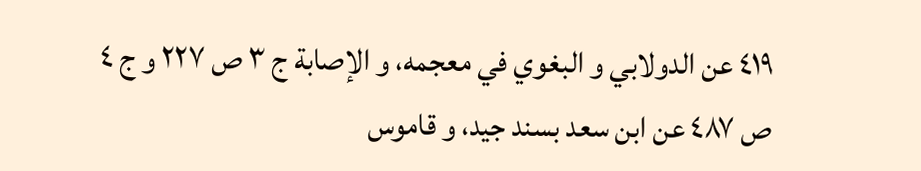٤١٩ عن الدولابي و البغوي في معجمه، و الإصابة ج ٣ ص ٢٢٧ و ج ٤ ص ٤٨٧ عن ابن سعد بسند جيد، و قاموس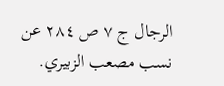الرجال ج ٧ ص ٢٨٤ عن نسب مصعب الزبيري.